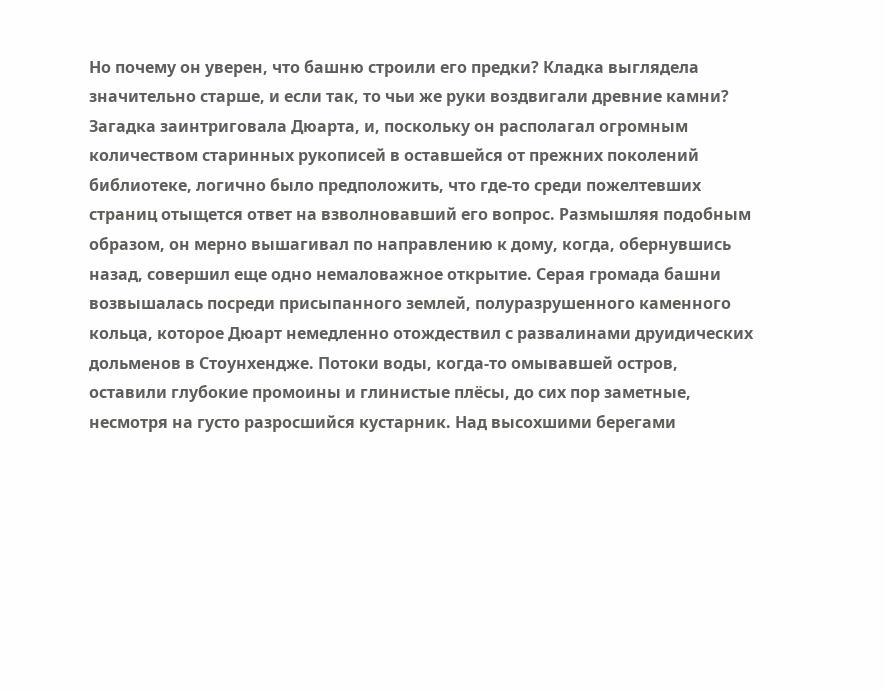Но почему он уверен, что башню строили его предки? Кладка выглядела значительно старше, и если так, то чьи же руки воздвигали древние камни? Загадка заинтриговала Дюарта, и, поскольку он располагал огромным количеством старинных рукописей в оставшейся от прежних поколений библиотеке, логично было предположить, что где-то среди пожелтевших страниц отыщется ответ на взволновавший его вопрос. Размышляя подобным образом, он мерно вышагивал по направлению к дому, когда, обернувшись назад, совершил еще одно немаловажное открытие. Серая громада башни возвышалась посреди присыпанного землей, полуразрушенного каменного кольца, которое Дюарт немедленно отождествил с развалинами друидических дольменов в Стоунхендже. Потоки воды, когда-то омывавшей остров, оставили глубокие промоины и глинистые плёсы, до сих пор заметные, несмотря на густо разросшийся кустарник. Над высохшими берегами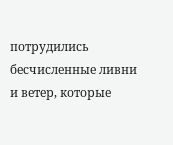потрудились бесчисленные ливни и ветер, которые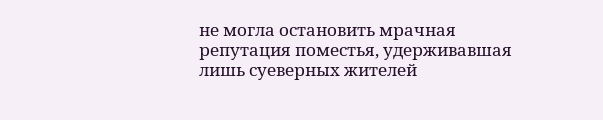не могла остановить мрачная репутация поместья, удерживавшая лишь суеверных жителей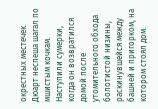окрестных местечек.
Дюарт неспеша шагал по мшистым кочкам. Наступили сумерки, когда он возвратился домой после утомительного обхода болотистой низины, раскинувшейся между башней и пригорком, на котором стоял дом.